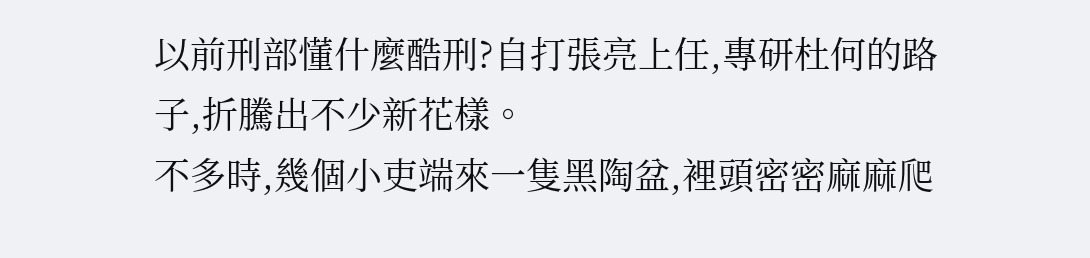以前刑部懂什麼酷刑?自打張亮上任,專研杜何的路子,折騰出不少新花樣。
不多時,幾個小吏端來一隻黑陶盆,裡頭密密麻麻爬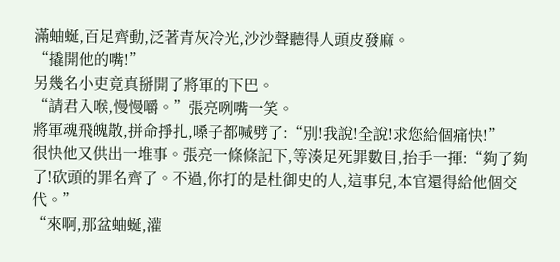滿蚰蜒,百足齊動,泛著青灰冷光,沙沙聲聽得人頭皮發麻。
“撬開他的嘴!”
另幾名小吏竟真掰開了將軍的下巴。
“請君入喉,慢慢嚼。”張亮咧嘴一笑。
將軍魂飛魄散,拼命掙扎,嗓子都喊劈了:“別!我說!全說!求您給個痛快!”
很快他又供出一堆事。張亮一條條記下,等湊足死罪數目,抬手一揮:“夠了夠了!砍頭的罪名齊了。不過,你打的是杜御史的人,這事兒,本官還得給他個交代。”
“來啊,那盆蚰蜒,灌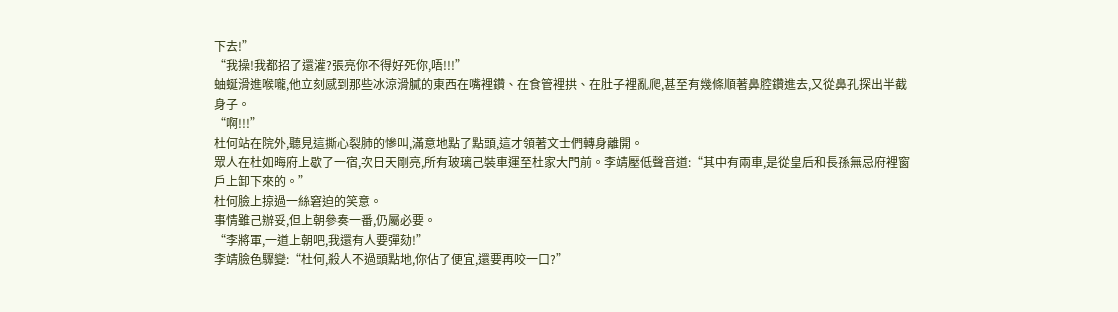下去!”
“我操!我都招了還灌?張亮你不得好死你,唔!!!”
蚰蜒滑進喉嚨,他立刻感到那些冰涼滑膩的東西在嘴裡鑽、在食管裡拱、在肚子裡亂爬,甚至有幾條順著鼻腔鑽進去,又從鼻孔探出半截身子。
“啊!!!”
杜何站在院外,聽見這撕心裂肺的慘叫,滿意地點了點頭,這才領著文士們轉身離開。
眾人在杜如晦府上歇了一宿,次日天剛亮,所有玻璃己裝車運至杜家大門前。李靖壓低聲音道:“其中有兩車,是從皇后和長孫無忌府裡窗戶上卸下來的。”
杜何臉上掠過一絲窘迫的笑意。
事情雖己辦妥,但上朝參奏一番,仍屬必要。
“李將軍,一道上朝吧,我還有人要彈劾!”
李靖臉色驟變:“杜何,殺人不過頭點地,你佔了便宜,還要再咬一口?”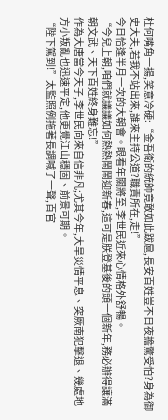杜何嘴角一揚,笑意冷硬:“金吾衛的統帥竟敢如此跋扈,長安百姓豈不日夜擔驚受怕?身為御史大夫,若我不站出來,誰來主持公道?職責所在,走!”
今日恰逢半月一次的大朝會。眼看年關將至,李世民近來心情格外舒暢。
“今兒上朝,咱們就議議如何熱熱鬧鬧迎新春,這可是朕登基後的頭一個新年,務必辦得讓滿朝文武、天下百姓終身難忘!”
作為大唐當今天子,李世民向來自信非凡;尤其今年,大旱災情平息、突厥南犯擊退、幾處地方小叛亂也迅速平定,他更覺江山穩固、前景可期。
“陛下駕到!”太監照例拖著長調喊了一聲,百官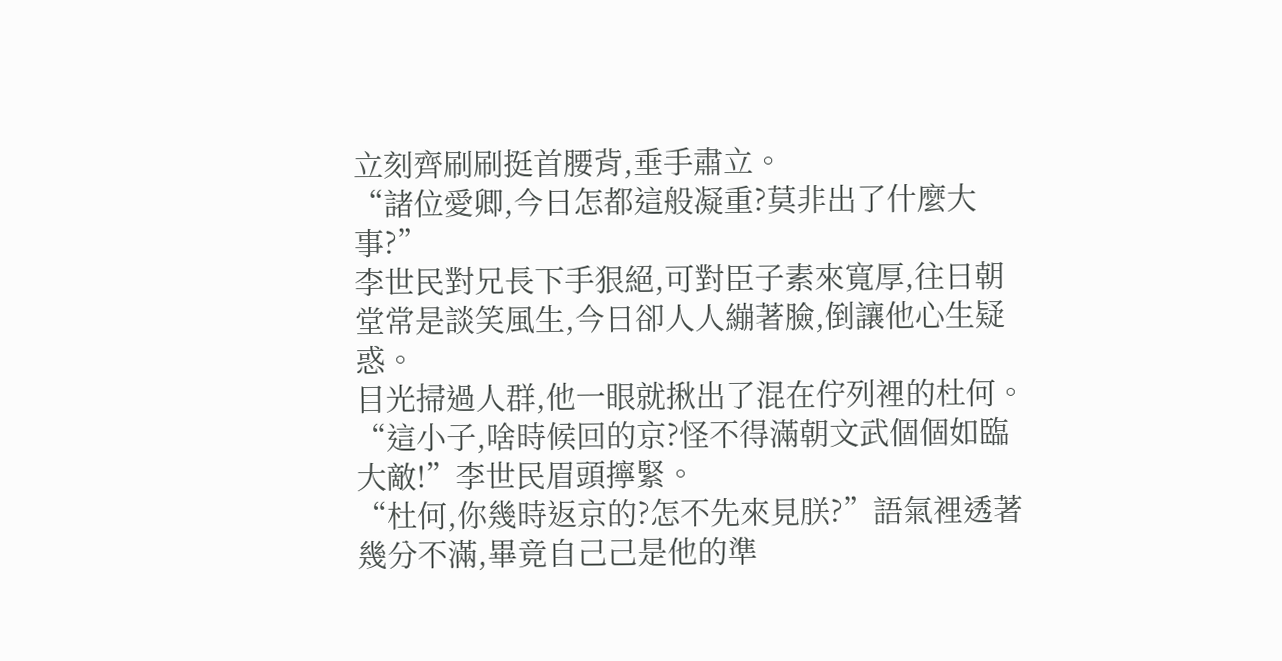立刻齊刷刷挺首腰背,垂手肅立。
“諸位愛卿,今日怎都這般凝重?莫非出了什麼大事?”
李世民對兄長下手狠絕,可對臣子素來寬厚,往日朝堂常是談笑風生,今日卻人人繃著臉,倒讓他心生疑惑。
目光掃過人群,他一眼就揪出了混在佇列裡的杜何。
“這小子,啥時候回的京?怪不得滿朝文武個個如臨大敵!”李世民眉頭擰緊。
“杜何,你幾時返京的?怎不先來見朕?”語氣裡透著幾分不滿,畢竟自己己是他的準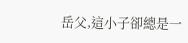岳父,這小子卻總是一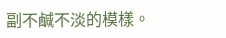副不鹹不淡的模樣。